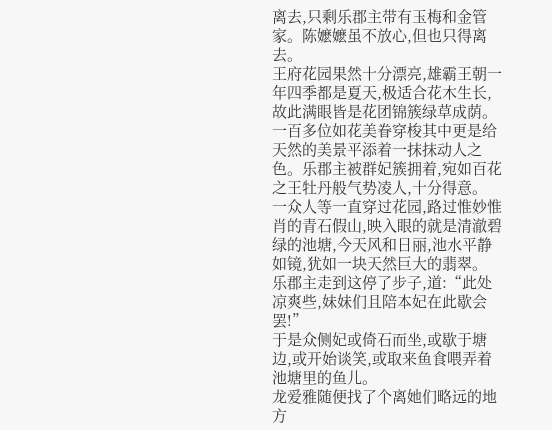离去,只剩乐郡主带有玉梅和金管家。陈嬷嬷虽不放心,但也只得离去。
王府花园果然十分漂亮,雄霸王朝一年四季都是夏天,极适合花木生长,故此满眼皆是花团锦簇绿草成荫。一百多位如花美眷穿梭其中更是给天然的美景平添着一抹抹动人之色。乐郡主被群妃簇拥着,宛如百花之王牡丹般气势凌人,十分得意。
一众人等一直穿过花园,路过惟妙惟肖的青石假山,映入眼的就是清澈碧绿的池塘,今天风和日丽,池水平静如镜,犹如一块天然巨大的翡翠。
乐郡主走到这停了步子,道:“此处凉爽些,妹妹们且陪本妃在此歇会罢!”
于是众侧妃或倚石而坐,或歇于塘边,或开始谈笑,或取来鱼食喂弄着池塘里的鱼儿。
龙爱雅随便找了个离她们略远的地方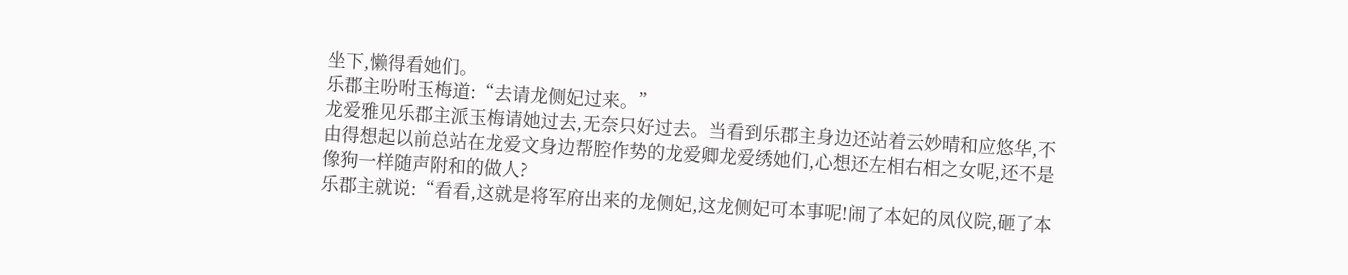坐下,懒得看她们。
乐郡主吩咐玉梅道:“去请龙侧妃过来。”
龙爱雅见乐郡主派玉梅请她过去,无奈只好过去。当看到乐郡主身边还站着云妙晴和应悠华,不由得想起以前总站在龙爱文身边帮腔作势的龙爱卿龙爱绣她们,心想还左相右相之女呢,还不是像狗一样随声附和的做人?
乐郡主就说:“看看,这就是将军府出来的龙侧妃,这龙侧妃可本事呢!闹了本妃的凤仪院,砸了本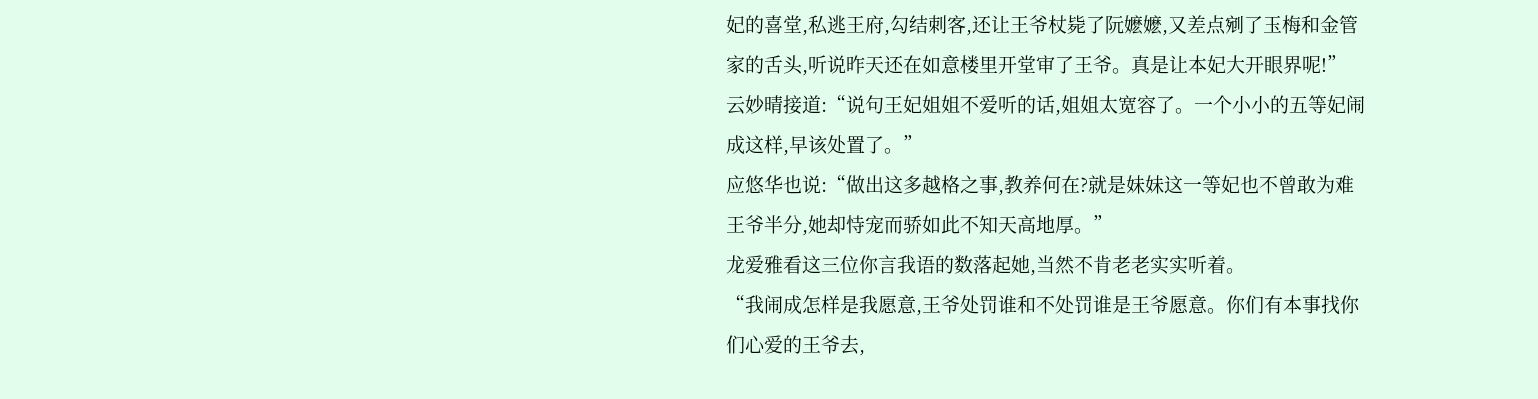妃的喜堂,私逃王府,勾结刺客,还让王爷杖毙了阮嬷嬷,又差点剜了玉梅和金管家的舌头,听说昨天还在如意楼里开堂审了王爷。真是让本妃大开眼界呢!”
云妙晴接道:“说句王妃姐姐不爱听的话,姐姐太宽容了。一个小小的五等妃闹成这样,早该处置了。”
应悠华也说:“做出这多越格之事,教养何在?就是妹妹这一等妃也不曾敢为难王爷半分,她却恃宠而骄如此不知天高地厚。”
龙爱雅看这三位你言我语的数落起她,当然不肯老老实实听着。
“我闹成怎样是我愿意,王爷处罚谁和不处罚谁是王爷愿意。你们有本事找你们心爱的王爷去,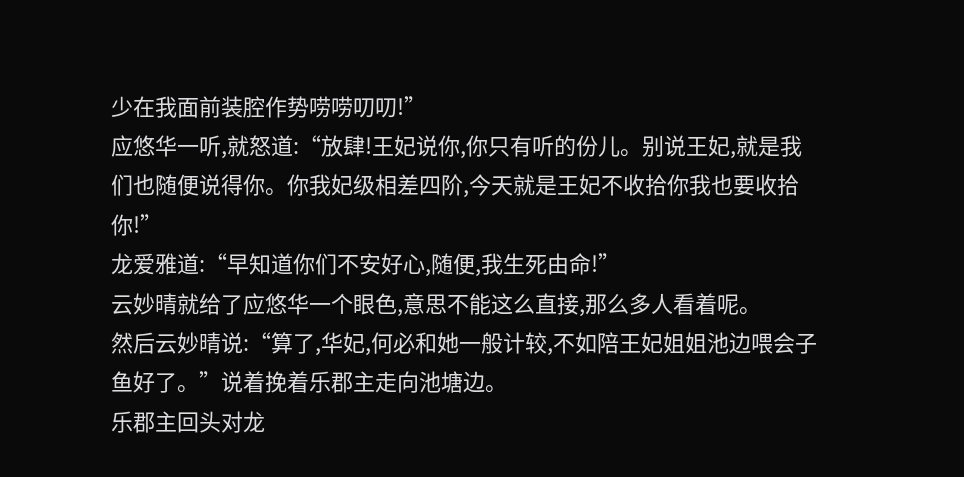少在我面前装腔作势唠唠叨叨!”
应悠华一听,就怒道:“放肆!王妃说你,你只有听的份儿。别说王妃,就是我们也随便说得你。你我妃级相差四阶,今天就是王妃不收拾你我也要收拾你!”
龙爱雅道:“早知道你们不安好心,随便,我生死由命!”
云妙晴就给了应悠华一个眼色,意思不能这么直接,那么多人看着呢。
然后云妙晴说:“算了,华妃,何必和她一般计较,不如陪王妃姐姐池边喂会子鱼好了。”说着挽着乐郡主走向池塘边。
乐郡主回头对龙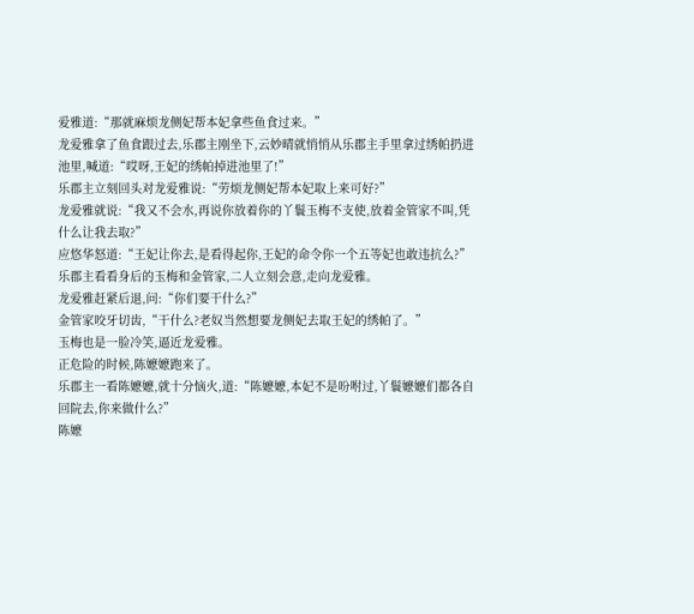爱雅道:“那就麻烦龙侧妃帮本妃拿些鱼食过来。”
龙爱雅拿了鱼食跟过去,乐郡主刚坐下,云妙晴就悄悄从乐郡主手里拿过绣帕扔进池里,喊道:“哎呀,王妃的绣帕掉进池里了!”
乐郡主立刻回头对龙爱雅说:“劳烦龙侧妃帮本妃取上来可好?”
龙爱雅就说:“我又不会水,再说你放着你的丫鬟玉梅不支使,放着金管家不叫,凭什么让我去取?”
应悠华怒道:“王妃让你去,是看得起你,王妃的命令你一个五等妃也敢违抗么?”
乐郡主看看身后的玉梅和金管家,二人立刻会意,走向龙爱雅。
龙爱雅赶紧后退,问:“你们要干什么?”
金管家咬牙切齿,“干什么?老奴当然想要龙侧妃去取王妃的绣帕了。”
玉梅也是一脸冷笑,逼近龙爱雅。
正危险的时候,陈嬷嬷跑来了。
乐郡主一看陈嬷嬷,就十分恼火,道:“陈嬷嬷,本妃不是吩咐过,丫鬟嬷嬷们都各自回院去,你来做什么?”
陈嬷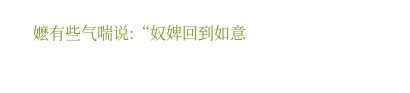嬷有些气喘说:“奴婢回到如意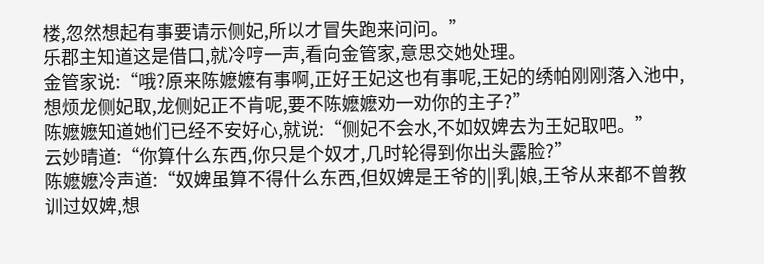楼,忽然想起有事要请示侧妃,所以才冒失跑来问问。”
乐郡主知道这是借口,就冷哼一声,看向金管家,意思交她处理。
金管家说:“哦?原来陈嬷嬷有事啊,正好王妃这也有事呢,王妃的绣帕刚刚落入池中,想烦龙侧妃取,龙侧妃正不肯呢,要不陈嬷嬷劝一劝你的主子?”
陈嬷嬷知道她们已经不安好心,就说:“侧妃不会水,不如奴婢去为王妃取吧。”
云妙晴道:“你算什么东西,你只是个奴才,几时轮得到你出头露脸?”
陈嬷嬷冷声道:“奴婢虽算不得什么东西,但奴婢是王爷的||乳|娘,王爷从来都不曾教训过奴婢,想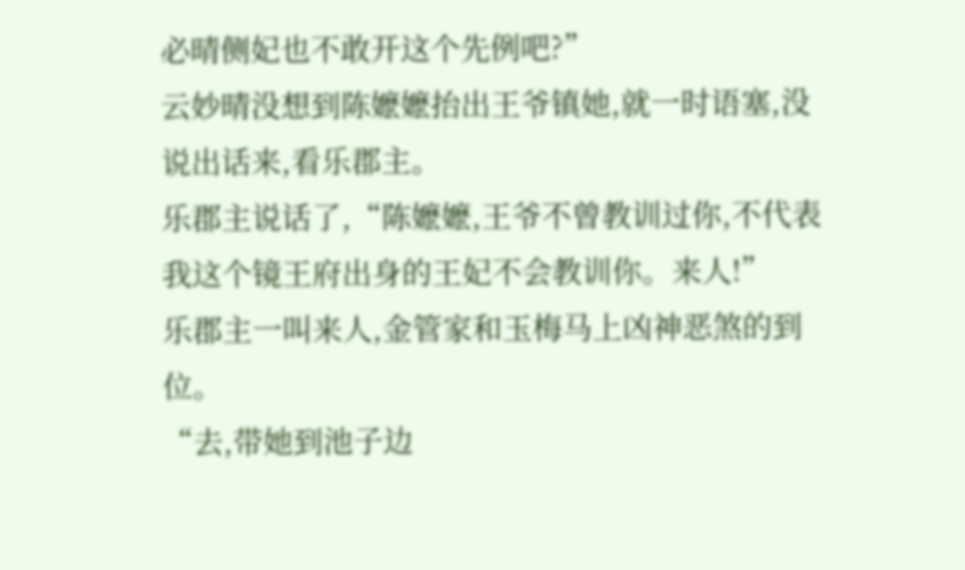必晴侧妃也不敢开这个先例吧?”
云妙晴没想到陈嬷嬷抬出王爷镇她,就一时语塞,没说出话来,看乐郡主。
乐郡主说话了,“陈嬷嬷,王爷不曾教训过你,不代表我这个镜王府出身的王妃不会教训你。来人!”
乐郡主一叫来人,金管家和玉梅马上凶神恶煞的到位。
“去,带她到池子边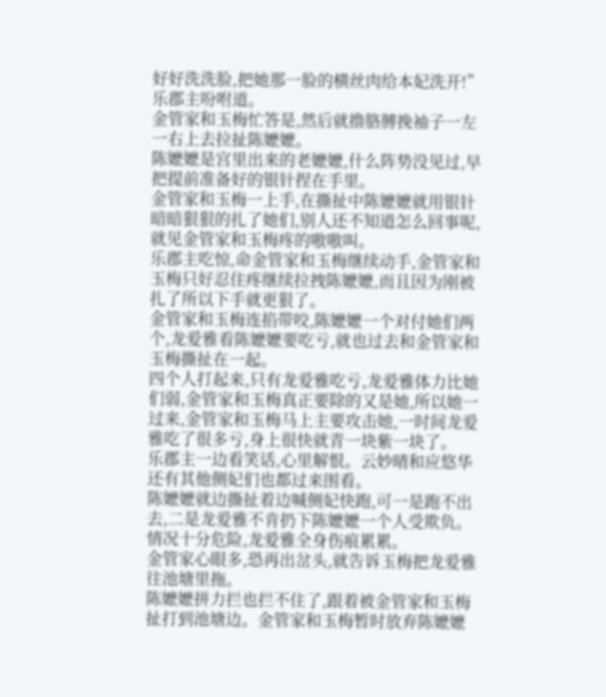好好洗洗脸,把她那一脸的横丝肉给本妃洗开!”乐郡主吩咐道。
金管家和玉梅忙答是,然后就撸胳膊挽袖子一左一右上去拉扯陈嬷嬷。
陈嬷嬷是宫里出来的老嬷嬷,什么阵势没见过,早把提前准备好的银针捏在手里。
金管家和玉梅一上手,在撕扯中陈嬷嬷就用银针暗暗狠狠的扎了她们,别人还不知道怎么回事呢,就见金管家和玉梅疼的嗷嗷叫。
乐郡主吃惊,命金管家和玉梅继续动手,金管家和玉梅只好忍住疼继续拉拽陈嬷嬷,而且因为刚被扎了所以下手就更狠了。
金管家和玉梅连掐带咬,陈嬷嬷一个对付她们两个,龙爱雅看陈嬷嬷要吃亏,就也过去和金管家和玉梅撕扯在一起。
四个人打起来,只有龙爱雅吃亏,龙爱雅体力比她们弱,金管家和玉梅真正要除的又是她,所以她一过来,金管家和玉梅马上主要攻击她,一时间龙爱雅吃了很多亏,身上很快就青一块紫一块了。
乐郡主一边看笑话,心里解恨。云妙晴和应悠华还有其他侧妃们也都过来围看。
陈嬷嬷就边撕扯着边喊侧妃快跑,可一是跑不出去,二是龙爱雅不肯扔下陈嬷嬷一个人受欺负。
情况十分危险,龙爱雅全身伤痕累累。
金管家心眼多,恐再出岔头,就告诉玉梅把龙爱雅往池塘里拖。
陈嬷嬷拼力拦也拦不住了,跟着被金管家和玉梅扯打到池塘边。金管家和玉梅暂时放弃陈嬷嬷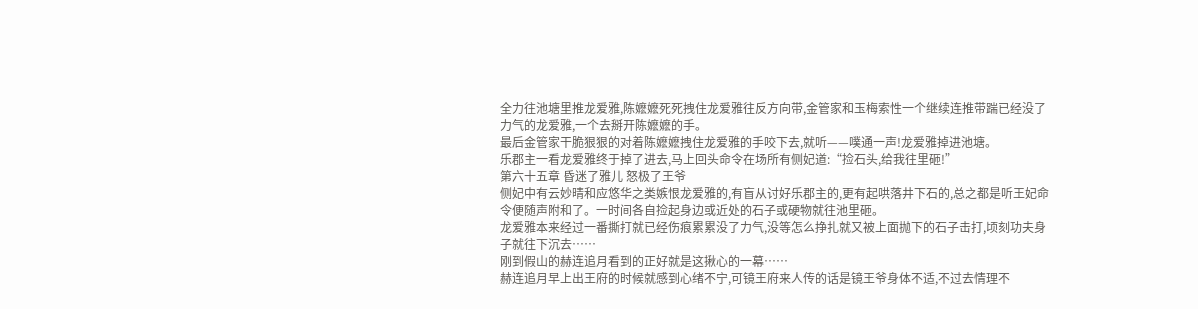全力往池塘里推龙爱雅,陈嬷嬷死死拽住龙爱雅往反方向带,金管家和玉梅索性一个继续连推带踹已经没了力气的龙爱雅,一个去掰开陈嬷嬷的手。
最后金管家干脆狠狠的对着陈嬷嬷拽住龙爱雅的手咬下去,就听——噗通一声!龙爱雅掉进池塘。
乐郡主一看龙爱雅终于掉了进去,马上回头命令在场所有侧妃道:“捡石头,给我往里砸!”
第六十五章 昏迷了雅儿 怒极了王爷
侧妃中有云妙晴和应悠华之类嫉恨龙爱雅的,有盲从讨好乐郡主的,更有起哄落井下石的,总之都是听王妃命令便随声附和了。一时间各自捡起身边或近处的石子或硬物就往池里砸。
龙爱雅本来经过一番撕打就已经伤痕累累没了力气,没等怎么挣扎就又被上面抛下的石子击打,顷刻功夫身子就往下沉去……
刚到假山的赫连追月看到的正好就是这揪心的一幕……
赫连追月早上出王府的时候就感到心绪不宁,可镜王府来人传的话是镜王爷身体不适,不过去情理不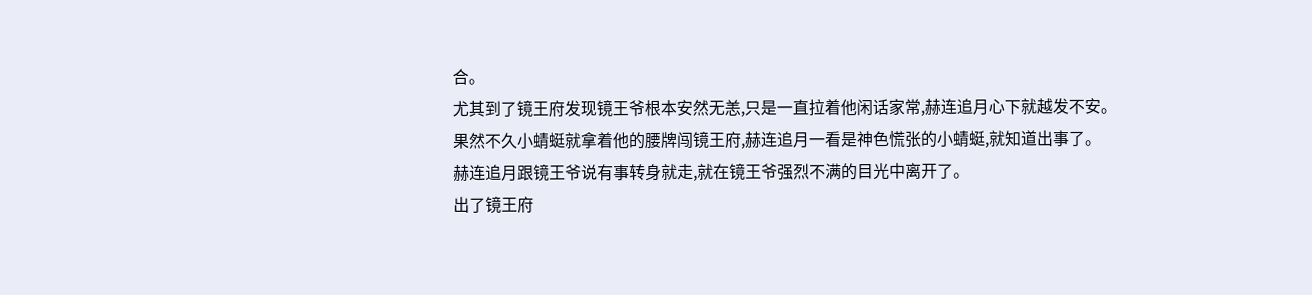合。
尤其到了镜王府发现镜王爷根本安然无恙,只是一直拉着他闲话家常,赫连追月心下就越发不安。
果然不久小蜻蜓就拿着他的腰牌闯镜王府,赫连追月一看是神色慌张的小蜻蜓,就知道出事了。
赫连追月跟镜王爷说有事转身就走,就在镜王爷强烈不满的目光中离开了。
出了镜王府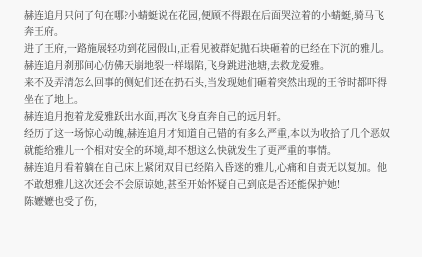赫连追月只问了句在哪?小蜻蜓说在花园,便顾不得跟在后面哭泣着的小蜻蜓,骑马飞奔王府。
进了王府,一路施展轻功到花园假山,正看见被群妃抛石块砸着的已经在下沉的雅儿。
赫连追月刹那间心仿佛天崩地裂一样塌陷,飞身跳进池塘,去救龙爱雅。
来不及弄清怎么回事的侧妃们还在扔石头,当发现她们砸着突然出现的王爷时都吓得坐在了地上。
赫连追月抱着龙爱雅跃出水面,再次飞身直奔自己的远月轩。
经历了这一场惊心动魄,赫连追月才知道自己错的有多么严重,本以为收拾了几个恶奴就能给雅儿一个相对安全的环境,却不想这么快就发生了更严重的事情。
赫连追月看着躺在自己床上紧闭双目已经陷入昏迷的雅儿,心痛和自责无以复加。他不敢想雅儿这次还会不会原谅她,甚至开始怀疑自己到底是否还能保护她!
陈嬷嬷也受了伤,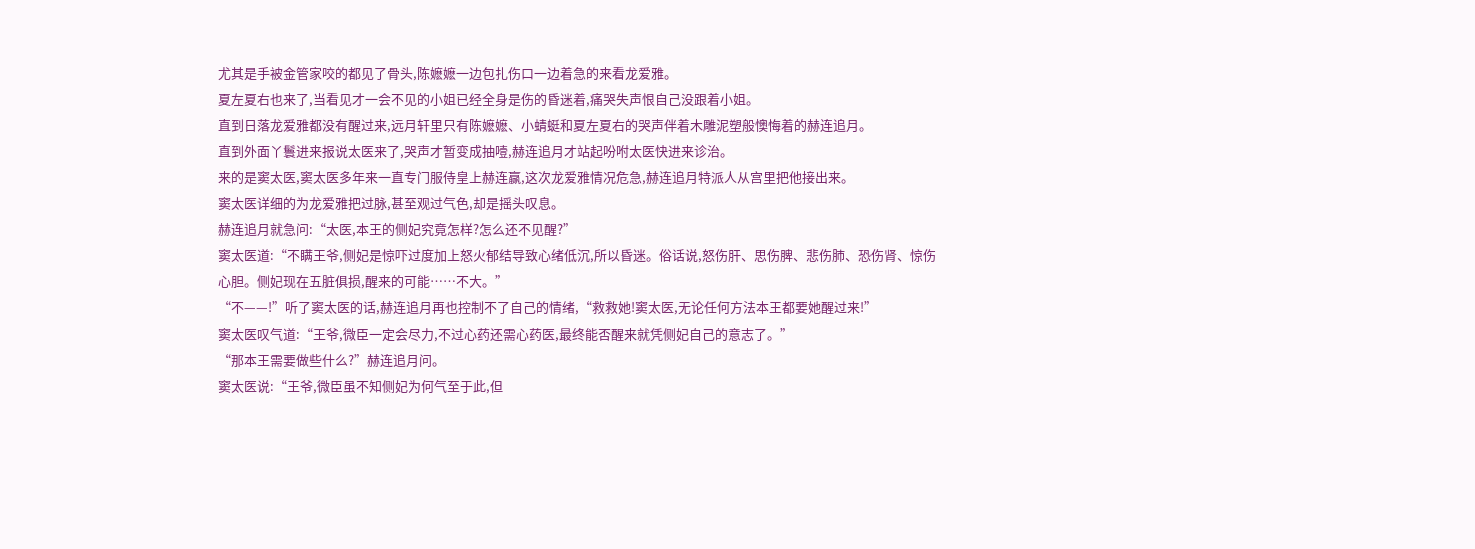尤其是手被金管家咬的都见了骨头,陈嬷嬷一边包扎伤口一边着急的来看龙爱雅。
夏左夏右也来了,当看见才一会不见的小姐已经全身是伤的昏迷着,痛哭失声恨自己没跟着小姐。
直到日落龙爱雅都没有醒过来,远月轩里只有陈嬷嬷、小蜻蜓和夏左夏右的哭声伴着木雕泥塑般懊悔着的赫连追月。
直到外面丫鬟进来报说太医来了,哭声才暂变成抽噎,赫连追月才站起吩咐太医快进来诊治。
来的是窦太医,窦太医多年来一直专门服侍皇上赫连赢,这次龙爱雅情况危急,赫连追月特派人从宫里把他接出来。
窦太医详细的为龙爱雅把过脉,甚至观过气色,却是摇头叹息。
赫连追月就急问:“太医,本王的侧妃究竟怎样?怎么还不见醒?”
窦太医道:“不瞒王爷,侧妃是惊吓过度加上怒火郁结导致心绪低沉,所以昏迷。俗话说,怒伤肝、思伤脾、悲伤肺、恐伤肾、惊伤心胆。侧妃现在五脏俱损,醒来的可能……不大。”
“不——!”听了窦太医的话,赫连追月再也控制不了自己的情绪,“救救她!窦太医,无论任何方法本王都要她醒过来!”
窦太医叹气道:“王爷,微臣一定会尽力,不过心药还需心药医,最终能否醒来就凭侧妃自己的意志了。”
“那本王需要做些什么?”赫连追月问。
窦太医说:“王爷,微臣虽不知侧妃为何气至于此,但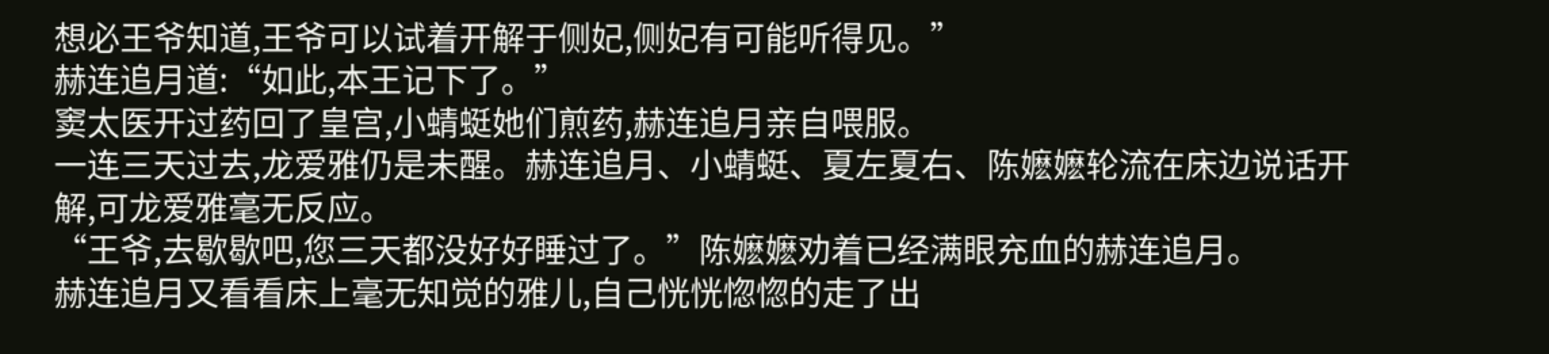想必王爷知道,王爷可以试着开解于侧妃,侧妃有可能听得见。”
赫连追月道:“如此,本王记下了。”
窦太医开过药回了皇宫,小蜻蜓她们煎药,赫连追月亲自喂服。
一连三天过去,龙爱雅仍是未醒。赫连追月、小蜻蜓、夏左夏右、陈嬷嬷轮流在床边说话开解,可龙爱雅毫无反应。
“王爷,去歇歇吧,您三天都没好好睡过了。”陈嬷嬷劝着已经满眼充血的赫连追月。
赫连追月又看看床上毫无知觉的雅儿,自己恍恍惚惚的走了出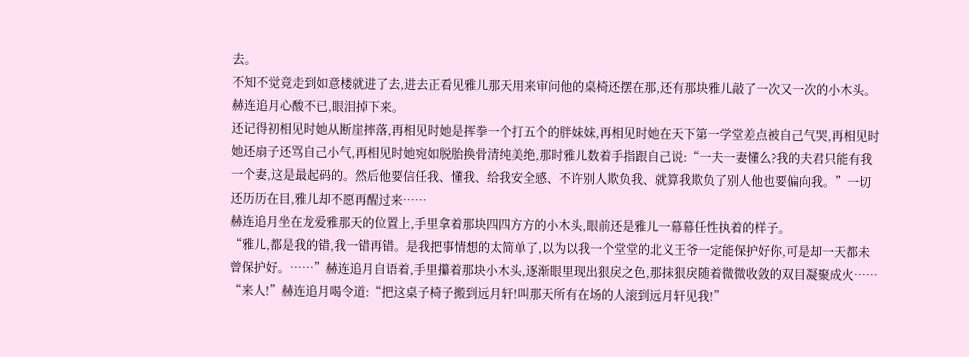去。
不知不觉竟走到如意楼就进了去,进去正看见雅儿那天用来审问他的桌椅还摆在那,还有那块雅儿敲了一次又一次的小木头。赫连追月心酸不已,眼泪掉下来。
还记得初相见时她从断崖摔落,再相见时她是挥拳一个打五个的胖妹妹,再相见时她在天下第一学堂差点被自己气哭,再相见时她还扇子还骂自己小气,再相见时她宛如脱胎换骨清纯美绝,那时雅儿数着手指跟自己说:“一夫一妻懂么?我的夫君只能有我一个妻,这是最起码的。然后他要信任我、懂我、给我安全感、不许别人欺负我、就算我欺负了别人他也要偏向我。”一切还历历在目,雅儿却不愿再醒过来……
赫连追月坐在龙爱雅那天的位置上,手里拿着那块四四方方的小木头,眼前还是雅儿一幕幕任性执着的样子。
“雅儿,都是我的错,我一错再错。是我把事情想的太简单了,以为以我一个堂堂的北义王爷一定能保护好你,可是却一天都未曾保护好。……”赫连追月自语着,手里攥着那块小木头,逐渐眼里现出狠戾之色,那抹狠戾随着微微收敛的双目凝聚成火……
“来人!”赫连追月喝令道:“把这桌子椅子搬到远月轩!叫那天所有在场的人滚到远月轩见我!”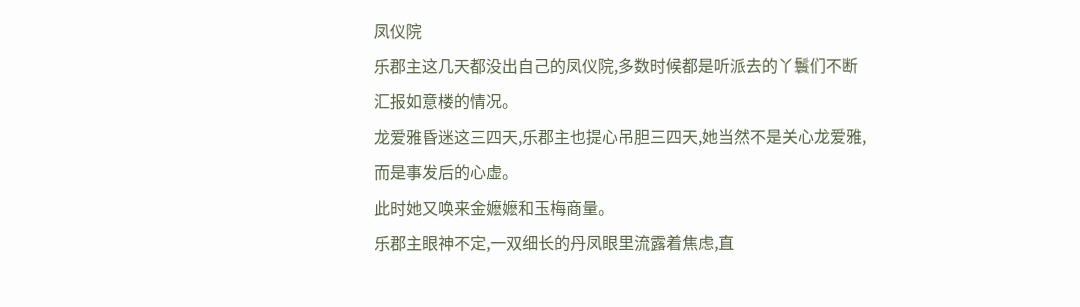凤仪院
乐郡主这几天都没出自己的凤仪院,多数时候都是听派去的丫鬟们不断汇报如意楼的情况。
龙爱雅昏迷这三四天,乐郡主也提心吊胆三四天,她当然不是关心龙爱雅,而是事发后的心虚。
此时她又唤来金嬷嬷和玉梅商量。
乐郡主眼神不定,一双细长的丹凤眼里流露着焦虑,直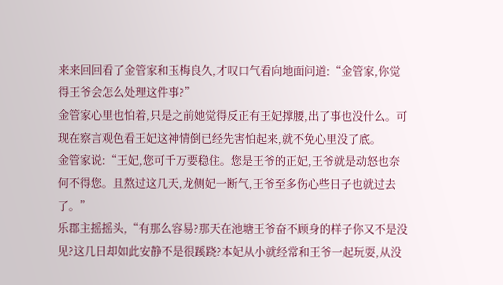来来回回看了金管家和玉梅良久,才叹口气看向地面问道:“金管家,你觉得王爷会怎么处理这件事?”
金管家心里也怕着,只是之前她觉得反正有王妃撑腰,出了事也没什么。可现在察言观色看王妃这神情倒已经先害怕起来,就不免心里没了底。
金管家说:“王妃,您可千万要稳住。您是王爷的正妃,王爷就是动怒也奈何不得您。且熬过这几天,龙侧妃一断气,王爷至多伤心些日子也就过去了。”
乐郡主摇摇头,“有那么容易?那天在池塘王爷奋不顾身的样子你又不是没见?这几日却如此安静不是很蹊跷?本妃从小就经常和王爷一起玩耍,从没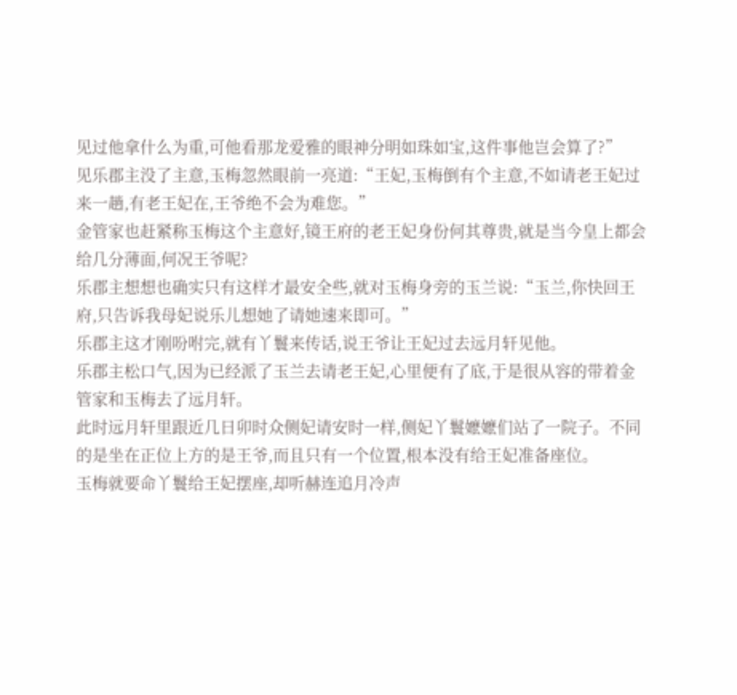见过他拿什么为重,可他看那龙爱雅的眼神分明如珠如宝,这件事他岂会算了?”
见乐郡主没了主意,玉梅忽然眼前一亮道:“王妃,玉梅倒有个主意,不如请老王妃过来一趟,有老王妃在,王爷绝不会为难您。”
金管家也赶紧称玉梅这个主意好,镜王府的老王妃身份何其尊贵,就是当今皇上都会给几分薄面,何况王爷呢?
乐郡主想想也确实只有这样才最安全些,就对玉梅身旁的玉兰说:“玉兰,你快回王府,只告诉我母妃说乐儿想她了请她速来即可。”
乐郡主这才刚吩咐完,就有丫鬟来传话,说王爷让王妃过去远月轩见他。
乐郡主松口气,因为已经派了玉兰去请老王妃,心里便有了底,于是很从容的带着金管家和玉梅去了远月轩。
此时远月轩里跟近几日卯时众侧妃请安时一样,侧妃丫鬟嬷嬷们站了一院子。不同的是坐在正位上方的是王爷,而且只有一个位置,根本没有给王妃准备座位。
玉梅就要命丫鬟给王妃摆座,却听赫连追月冷声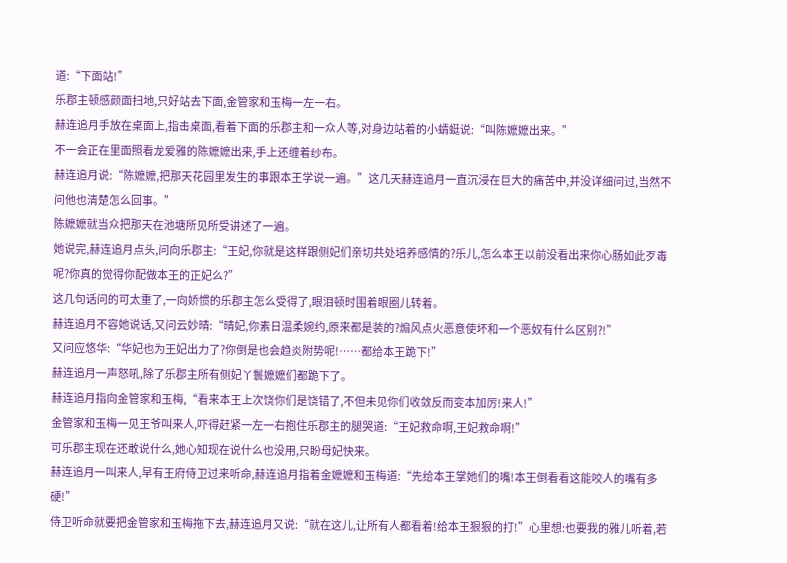道:“下面站!”
乐郡主顿感颜面扫地,只好站去下面,金管家和玉梅一左一右。
赫连追月手放在桌面上,指击桌面,看着下面的乐郡主和一众人等,对身边站着的小蜻蜓说:“叫陈嬷嬷出来。”
不一会正在里面照看龙爱雅的陈嬷嬷出来,手上还缠着纱布。
赫连追月说:“陈嬷嬷,把那天花园里发生的事跟本王学说一遍。”这几天赫连追月一直沉浸在巨大的痛苦中,并没详细问过,当然不问他也清楚怎么回事。”
陈嬷嬷就当众把那天在池塘所见所受讲述了一遍。
她说完,赫连追月点头,问向乐郡主:“王妃,你就是这样跟侧妃们亲切共处培养感情的?乐儿,怎么本王以前没看出来你心肠如此歹毒呢?你真的觉得你配做本王的正妃么?”
这几句话问的可太重了,一向娇惯的乐郡主怎么受得了,眼泪顿时围着眼圈儿转着。
赫连追月不容她说话,又问云妙晴:“晴妃,你素日温柔婉约,原来都是装的?煽风点火恶意使坏和一个恶奴有什么区别?!”
又问应悠华:“华妃也为王妃出力了?你倒是也会趋炎附势呢!……都给本王跪下!”
赫连追月一声怒吼,除了乐郡主所有侧妃丫鬟嬷嬷们都跪下了。
赫连追月指向金管家和玉梅,“看来本王上次饶你们是饶错了,不但未见你们收敛反而变本加厉!来人!”
金管家和玉梅一见王爷叫来人,吓得赶紧一左一右抱住乐郡主的腿哭道:“王妃救命啊,王妃救命啊!”
可乐郡主现在还敢说什么,她心知现在说什么也没用,只盼母妃快来。
赫连追月一叫来人,早有王府侍卫过来听命,赫连追月指着金嬷嬷和玉梅道:“先给本王掌她们的嘴!本王倒看看这能咬人的嘴有多硬!”
侍卫听命就要把金管家和玉梅拖下去,赫连追月又说:“就在这儿,让所有人都看着!给本王狠狠的打!”心里想:也要我的雅儿听着,若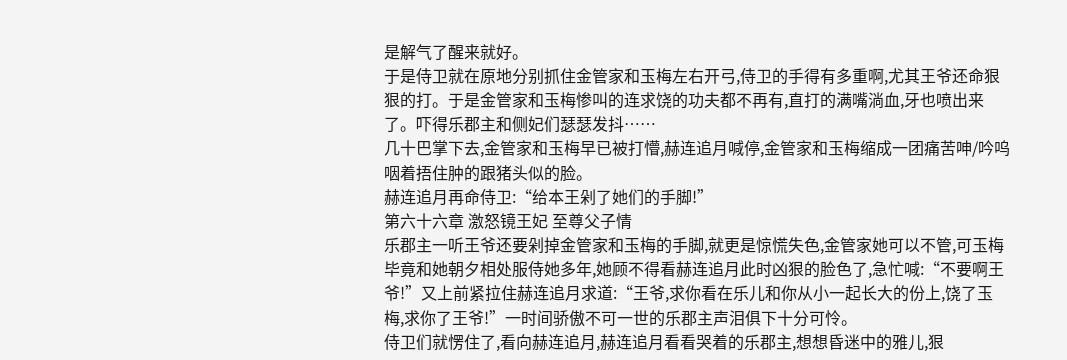是解气了醒来就好。
于是侍卫就在原地分别抓住金管家和玉梅左右开弓,侍卫的手得有多重啊,尤其王爷还命狠狠的打。于是金管家和玉梅惨叫的连求饶的功夫都不再有,直打的满嘴淌血,牙也喷出来了。吓得乐郡主和侧妃们瑟瑟发抖……
几十巴掌下去,金管家和玉梅早已被打懵,赫连追月喊停,金管家和玉梅缩成一团痛苦呻/吟呜咽着捂住肿的跟猪头似的脸。
赫连追月再命侍卫:“给本王剁了她们的手脚!”
第六十六章 激怒镜王妃 至尊父子情
乐郡主一听王爷还要剁掉金管家和玉梅的手脚,就更是惊慌失色,金管家她可以不管,可玉梅毕竟和她朝夕相处服侍她多年,她顾不得看赫连追月此时凶狠的脸色了,急忙喊:“不要啊王爷!”又上前紧拉住赫连追月求道:“王爷,求你看在乐儿和你从小一起长大的份上,饶了玉梅,求你了王爷!”一时间骄傲不可一世的乐郡主声泪俱下十分可怜。
侍卫们就愣住了,看向赫连追月,赫连追月看看哭着的乐郡主,想想昏迷中的雅儿,狠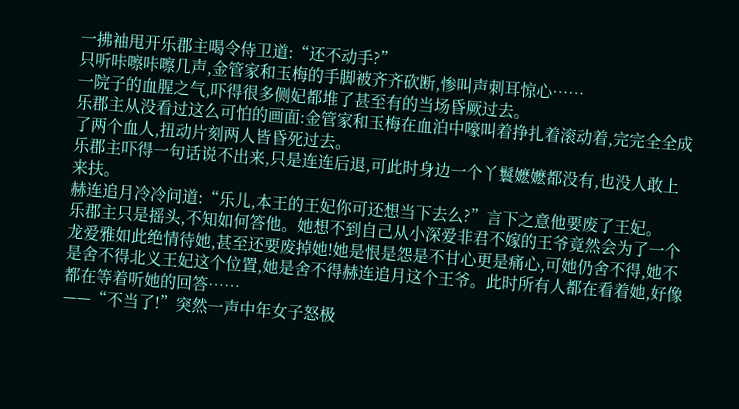一拂袖甩开乐郡主喝令侍卫道:“还不动手?”
只听咔嚓咔嚓几声,金管家和玉梅的手脚被齐齐砍断,惨叫声刺耳惊心……
一院子的血腥之气,吓得很多侧妃都堆了甚至有的当场昏厥过去。
乐郡主从没看过这么可怕的画面:金管家和玉梅在血泊中嚎叫着挣扎着滚动着,完完全全成了两个血人,扭动片刻两人皆昏死过去。
乐郡主吓得一句话说不出来,只是连连后退,可此时身边一个丫鬟嬷嬷都没有,也没人敢上来扶。
赫连追月冷冷问道:“乐儿,本王的王妃你可还想当下去么?”言下之意他要废了王妃。
乐郡主只是摇头,不知如何答他。她想不到自己从小深爱非君不嫁的王爷竟然会为了一个龙爱雅如此绝情待她,甚至还要废掉她!她是恨是怨是不甘心更是痛心,可她仍舍不得,她不是舍不得北义王妃这个位置,她是舍不得赫连追月这个王爷。此时所有人都在看着她,好像都在等着听她的回答……
——“不当了!”突然一声中年女子怒极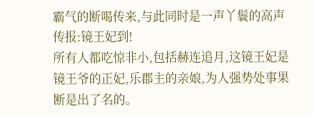霸气的断喝传来,与此同时是一声丫鬟的高声传报:镜王妃到!
所有人都吃惊非小,包括赫连追月,这镜王妃是镜王爷的正妃,乐郡主的亲娘,为人强势处事果断是出了名的。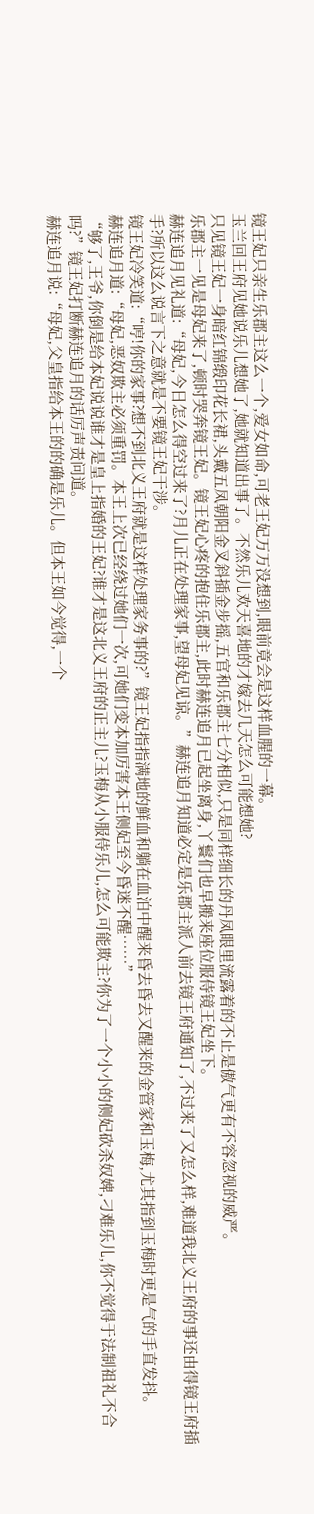镜王妃只亲生乐郡主这么一个,爱女如命,可老王妃万万没想到,眼前竟会是这样血腥的一幕。
玉兰回王府见她说乐儿想她了,她就知道出事了。不然乐儿欢天喜地的才嫁去几天怎么可能想她?
只见镜王妃一身暗红锦缎印花长裙,头戴五凤朝阳金叉斜插金步摇,五官和乐郡主七分相似,只是同样细长的丹凤眼里流露着的不止是傲气更有不容忽视的威严。
乐郡主一见是母妃来了,顿时哭奔镜王妃。镜王妃心疼的抱住乐郡主,此时赫连追月已起坐离身,丫鬟们也早搬来座位服侍镜王妃坐下。
赫连追月见礼道:“母妃,今日怎么得空过来了?月儿正在处理家事,望母妃见谅。”赫连追月知道必定是乐郡主派人前去镜王府通知了,不过来了又怎么样,难道我北义王府的事还由得镜王府插手?所以这么说言下之意就是不要镜王妃干涉。
镜王妃冷笑道:“哼!你的家事?想不到北义王府就是这样处理家务事的?”镜王妃指指满地的鲜血和躺在血泊中醒来昏去昏去又醒来的金管家和玉梅,尤其指到玉梅时更是气的手直发抖。
赫连追月道:“母妃,恶奴欺主必须重罚。本王上次已经绕过她们一次,可她们变本加厉害本王侧妃至今昏迷不醒……”
“够了,王爷,你倒是给本妃说说谁才是皇上指婚的王妃?谁才是这北义王府的正主儿?玉梅从小服侍乐儿,怎么可能欺主?你为了一个小小的侧妃砍杀奴婢,刁难乐儿,你不觉得于法制祖礼不合吗?”镜王妃打断赫连追月的话厉声责问道。
赫连追月说:“母妃,父皇指给本王的的确是乐儿。但本王如今觉得,一个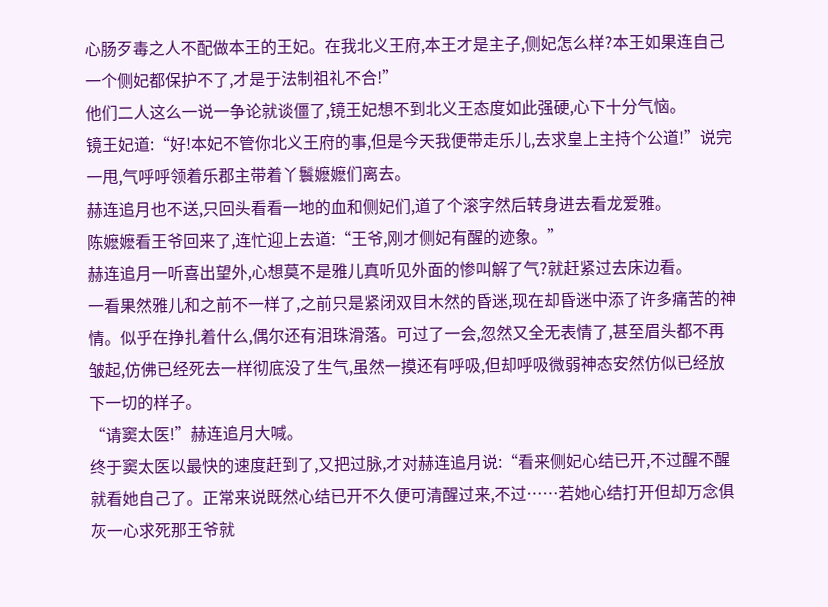心肠歹毒之人不配做本王的王妃。在我北义王府,本王才是主子,侧妃怎么样?本王如果连自己一个侧妃都保护不了,才是于法制祖礼不合!”
他们二人这么一说一争论就谈僵了,镜王妃想不到北义王态度如此强硬,心下十分气恼。
镜王妃道:“好!本妃不管你北义王府的事,但是今天我便带走乐儿,去求皇上主持个公道!”说完一甩,气呼呼领着乐郡主带着丫鬟嬷嬷们离去。
赫连追月也不送,只回头看看一地的血和侧妃们,道了个滚字然后转身进去看龙爱雅。
陈嬷嬷看王爷回来了,连忙迎上去道:“王爷,刚才侧妃有醒的迹象。”
赫连追月一听喜出望外,心想莫不是雅儿真听见外面的惨叫解了气?就赶紧过去床边看。
一看果然雅儿和之前不一样了,之前只是紧闭双目木然的昏迷,现在却昏迷中添了许多痛苦的神情。似乎在挣扎着什么,偶尔还有泪珠滑落。可过了一会,忽然又全无表情了,甚至眉头都不再皱起,仿佛已经死去一样彻底没了生气,虽然一摸还有呼吸,但却呼吸微弱神态安然仿似已经放下一切的样子。
“请窦太医!”赫连追月大喊。
终于窦太医以最快的速度赶到了,又把过脉,才对赫连追月说:“看来侧妃心结已开,不过醒不醒就看她自己了。正常来说既然心结已开不久便可清醒过来,不过……若她心结打开但却万念俱灰一心求死那王爷就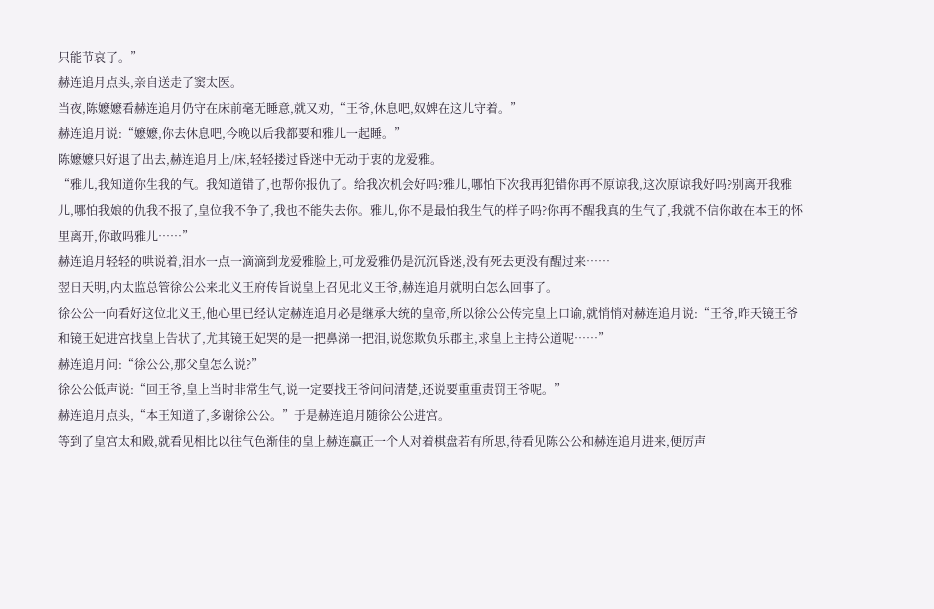只能节哀了。”
赫连追月点头,亲自送走了窦太医。
当夜,陈嬷嬷看赫连追月仍守在床前毫无睡意,就又劝,“王爷,休息吧,奴婢在这儿守着。”
赫连追月说:“嬷嬷,你去休息吧,今晚以后我都要和雅儿一起睡。”
陈嬷嬷只好退了出去,赫连追月上/床,轻轻搂过昏迷中无动于衷的龙爱雅。
“雅儿,我知道你生我的气。我知道错了,也帮你报仇了。给我次机会好吗?雅儿,哪怕下次我再犯错你再不原谅我,这次原谅我好吗?别离开我雅儿,哪怕我娘的仇我不报了,皇位我不争了,我也不能失去你。雅儿,你不是最怕我生气的样子吗?你再不醒我真的生气了,我就不信你敢在本王的怀里离开,你敢吗雅儿……”
赫连追月轻轻的哄说着,泪水一点一滴滴到龙爱雅脸上,可龙爱雅仍是沉沉昏迷,没有死去更没有醒过来……
翌日天明,内太监总管徐公公来北义王府传旨说皇上召见北义王爷,赫连追月就明白怎么回事了。
徐公公一向看好这位北义王,他心里已经认定赫连追月必是继承大统的皇帝,所以徐公公传完皇上口谕,就悄悄对赫连追月说:“王爷,昨天镜王爷和镜王妃进宫找皇上告状了,尤其镜王妃哭的是一把鼻涕一把泪,说您欺负乐郡主,求皇上主持公道呢……”
赫连追月问:“徐公公,那父皇怎么说?”
徐公公低声说:“回王爷,皇上当时非常生气,说一定要找王爷问问清楚,还说要重重责罚王爷呢。”
赫连追月点头,“本王知道了,多谢徐公公。”于是赫连追月随徐公公进宫。
等到了皇宫太和殿,就看见相比以往气色渐佳的皇上赫连赢正一个人对着棋盘若有所思,待看见陈公公和赫连追月进来,便厉声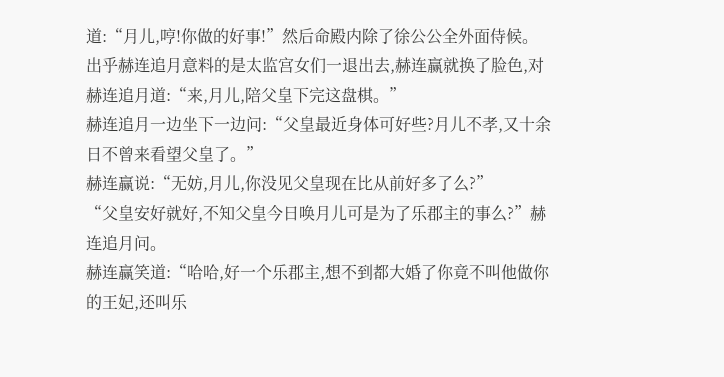道:“月儿,哼!你做的好事!”然后命殿内除了徐公公全外面侍候。
出乎赫连追月意料的是太监宫女们一退出去,赫连赢就换了脸色,对赫连追月道:“来,月儿,陪父皇下完这盘棋。”
赫连追月一边坐下一边问:“父皇最近身体可好些?月儿不孝,又十余日不曾来看望父皇了。”
赫连赢说:“无妨,月儿,你没见父皇现在比从前好多了么?”
“父皇安好就好,不知父皇今日唤月儿可是为了乐郡主的事么?”赫连追月问。
赫连赢笑道:“哈哈,好一个乐郡主,想不到都大婚了你竟不叫他做你的王妃,还叫乐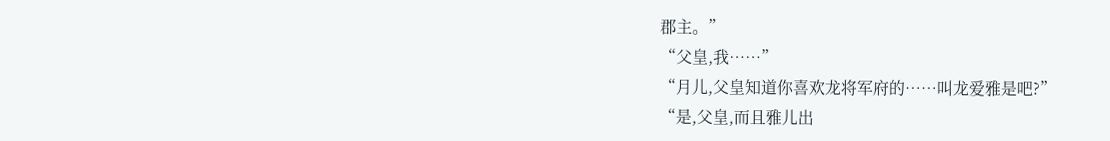郡主。”
“父皇,我……”
“月儿,父皇知道你喜欢龙将军府的……叫龙爱雅是吧?”
“是,父皇,而且雅儿出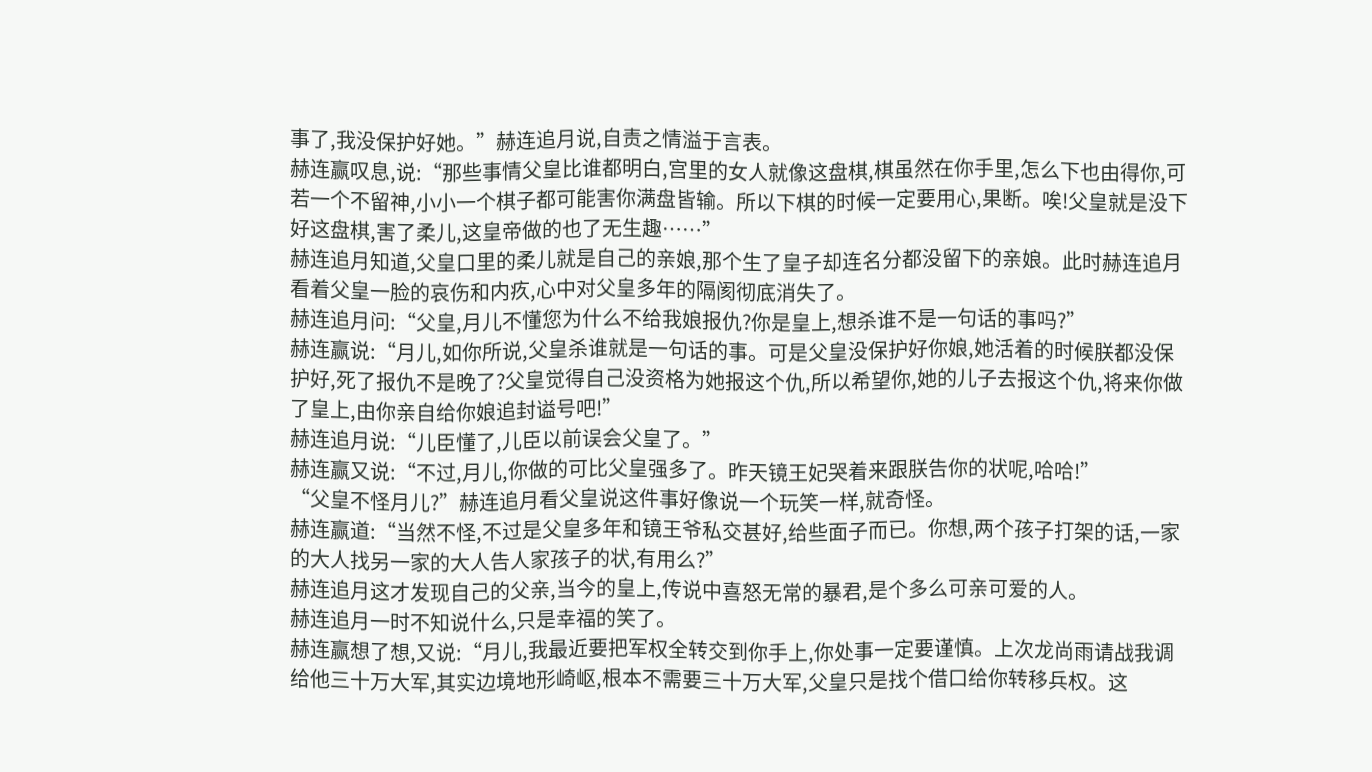事了,我没保护好她。”赫连追月说,自责之情溢于言表。
赫连赢叹息,说:“那些事情父皇比谁都明白,宫里的女人就像这盘棋,棋虽然在你手里,怎么下也由得你,可若一个不留神,小小一个棋子都可能害你满盘皆输。所以下棋的时候一定要用心,果断。唉!父皇就是没下好这盘棋,害了柔儿,这皇帝做的也了无生趣……”
赫连追月知道,父皇口里的柔儿就是自己的亲娘,那个生了皇子却连名分都没留下的亲娘。此时赫连追月看着父皇一脸的哀伤和内疚,心中对父皇多年的隔阂彻底消失了。
赫连追月问:“父皇,月儿不懂您为什么不给我娘报仇?你是皇上,想杀谁不是一句话的事吗?”
赫连赢说:“月儿,如你所说,父皇杀谁就是一句话的事。可是父皇没保护好你娘,她活着的时候朕都没保护好,死了报仇不是晚了?父皇觉得自己没资格为她报这个仇,所以希望你,她的儿子去报这个仇,将来你做了皇上,由你亲自给你娘追封谥号吧!”
赫连追月说:“儿臣懂了,儿臣以前误会父皇了。”
赫连赢又说:“不过,月儿,你做的可比父皇强多了。昨天镜王妃哭着来跟朕告你的状呢,哈哈!”
“父皇不怪月儿?”赫连追月看父皇说这件事好像说一个玩笑一样,就奇怪。
赫连赢道:“当然不怪,不过是父皇多年和镜王爷私交甚好,给些面子而已。你想,两个孩子打架的话,一家的大人找另一家的大人告人家孩子的状,有用么?”
赫连追月这才发现自己的父亲,当今的皇上,传说中喜怒无常的暴君,是个多么可亲可爱的人。
赫连追月一时不知说什么,只是幸福的笑了。
赫连赢想了想,又说:“月儿,我最近要把军权全转交到你手上,你处事一定要谨慎。上次龙尚雨请战我调给他三十万大军,其实边境地形崎岖,根本不需要三十万大军,父皇只是找个借口给你转移兵权。这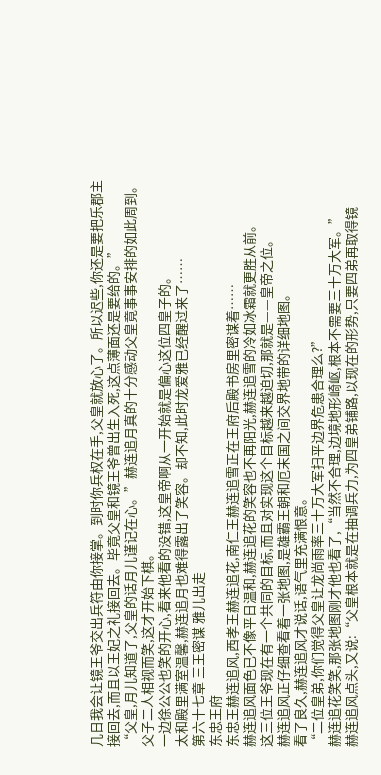几日我会让镜王爷交出兵符由你接掌。到时你兵权在手,父皇就放心了。所以迟些,你还是要把乐郡主接回去,而且以王妃之礼接回去。毕竟父皇和镜王爷曾出生入死,这点薄面还是要给的。”
“父皇,月儿知道了,父皇的话月儿谨记在心。”赫连追月真的十分感动父皇竟事事安排的如此周到。
父子二人相视而笑,这才开始下棋。
一边徐公公也笑的开心,看来他看的没错,这皇帝啊从一开始就是偏心这位四皇子的。
太和殿里满室温馨,赫连追月也难得露出了笑容。却不知,此时龙爱雅已经醒过来了……
第六十七章 三王密谋 雅儿出走
东忠王府
东忠王赫连追风,西孝王赫连追花,南仁王赫连追雪正在王府后殿书房里密谋着……
赫连追风面色已不像平日温和,赫连追花的笑容也不再阳光,赫连追雪的冷如冰霜就更胜从前。
这三位王爷现在有一个共同的目标,而且对实现这个目标越来越迫切,那就是——皇帝之位。
赫连追风正仔细查看着一张地图,是雄霸王朝和厄末国之间交界地带的详细地图。
看了良久,赫连追风才说话,语气里充满恨意。
“二位皇弟,你们觉得父皇让龙尚雨率三十万大军扫平边界危患合理么?”
赫连追花笑笑,那张地图刚才他也看了,“当然不合理,边境地形崎岖,根本不需要三十万大军。”
赫连追风点头,又说:“父皇根本就是在抽调兵力,为四皇弟铺路,以现在的形势,只要四弟再取得镜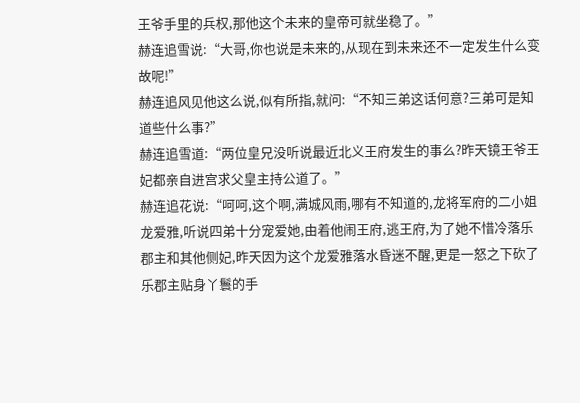王爷手里的兵权,那他这个未来的皇帝可就坐稳了。”
赫连追雪说:“大哥,你也说是未来的,从现在到未来还不一定发生什么变故呢!”
赫连追风见他这么说,似有所指,就问:“不知三弟这话何意?三弟可是知道些什么事?”
赫连追雪道:“两位皇兄没听说最近北义王府发生的事么?昨天镜王爷王妃都亲自进宫求父皇主持公道了。”
赫连追花说:“呵呵,这个啊,满城风雨,哪有不知道的,龙将军府的二小姐龙爱雅,听说四弟十分宠爱她,由着他闹王府,逃王府,为了她不惜冷落乐郡主和其他侧妃,昨天因为这个龙爱雅落水昏迷不醒,更是一怒之下砍了乐郡主贴身丫鬟的手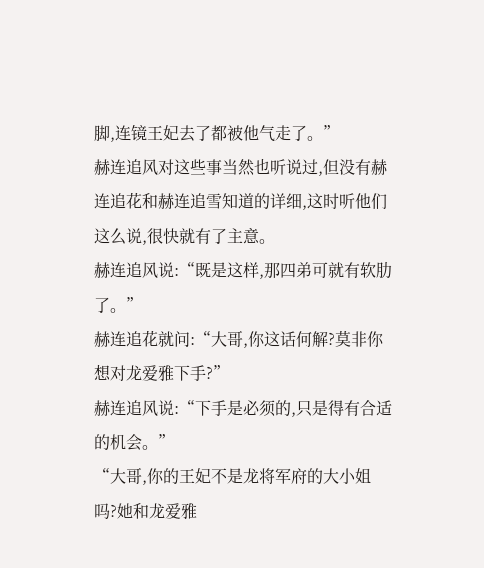脚,连镜王妃去了都被他气走了。”
赫连追风对这些事当然也听说过,但没有赫连追花和赫连追雪知道的详细,这时听他们这么说,很快就有了主意。
赫连追风说:“既是这样,那四弟可就有软肋了。”
赫连追花就问:“大哥,你这话何解?莫非你想对龙爱雅下手?”
赫连追风说:“下手是必须的,只是得有合适的机会。”
“大哥,你的王妃不是龙将军府的大小姐吗?她和龙爱雅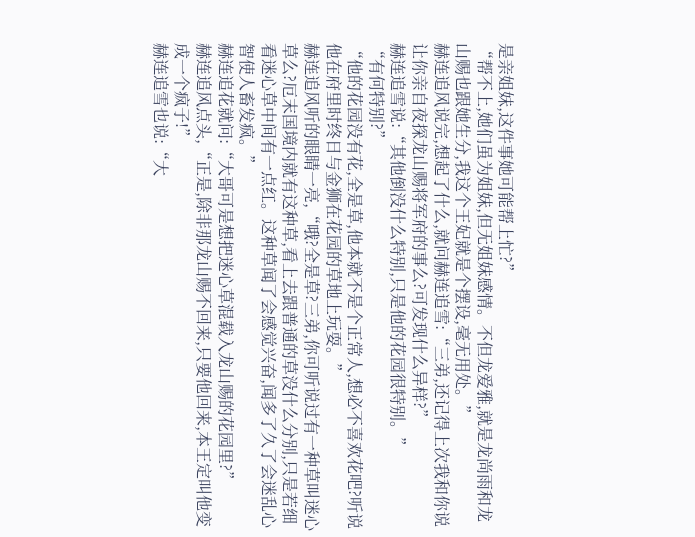是亲姐妹,这件事她可能帮上忙?”
“帮不上,她们虽为姐妹,但无姐妹感情。不但龙爱雅,就是龙尚雨和龙山赐也跟她生分,我这个王妃就是个摆设,毫无用处。”
赫连追风说完,想起了什么,就问赫连追雪:“三弟,还记得上次我和你说让你亲自夜探龙山赐将军府的事么?可发现什么异样?”
赫连追雪说:“其他倒没什么特别,只是他的花园很特别。”
“有何特别?”
“他的花园没有花,全是草,他本就不是个正常人,想必不喜欢花吧?听说他在府里时终日与金狮在花园的草地上玩耍。”
赫连追风听的眼睛一亮,“哦?全是草?三弟,你可听说过有一种草叫迷心草么?厄末国境内就有这种草,看上去跟普通的草没什么分别,只是若细看迷心草中间有一点红。这种草闻了会感觉兴奋,闻多了久了会迷乱心智使人畜发疯。”
赫连追花就问:“大哥可是想把迷心草混载入龙山赐的花园里?”
赫连追风点头,“正是,除非那龙山赐不回来,只要他回来,本王定叫他变成一个疯子!”
赫连追雪也说:“大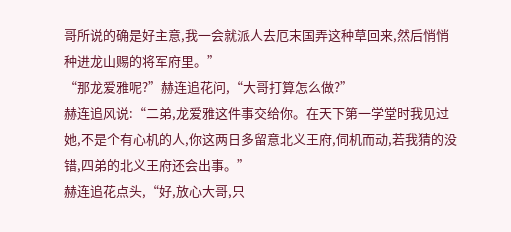哥所说的确是好主意,我一会就派人去厄末国弄这种草回来,然后悄悄种进龙山赐的将军府里。”
“那龙爱雅呢?”赫连追花问,“大哥打算怎么做?”
赫连追风说:“二弟,龙爱雅这件事交给你。在天下第一学堂时我见过她,不是个有心机的人,你这两日多留意北义王府,伺机而动,若我猜的没错,四弟的北义王府还会出事。”
赫连追花点头,“好,放心大哥,只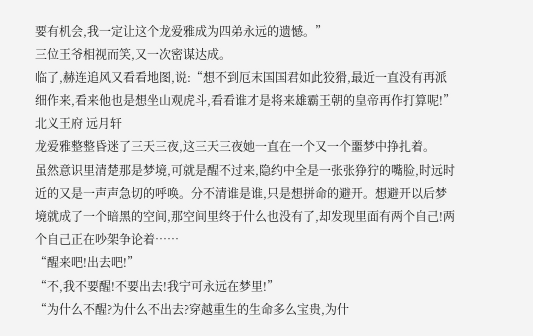要有机会,我一定让这个龙爱雅成为四弟永远的遗憾。”
三位王爷相视而笑,又一次密谋达成。
临了,赫连追风又看看地图,说:“想不到厄末国国君如此狡猾,最近一直没有再派细作来,看来他也是想坐山观虎斗,看看谁才是将来雄霸王朝的皇帝再作打算呢!”
北义王府 远月轩
龙爱雅整整昏迷了三天三夜,这三天三夜她一直在一个又一个噩梦中挣扎着。
虽然意识里清楚那是梦境,可就是醒不过来,隐约中全是一张张狰狞的嘴脸,时远时近的又是一声声急切的呼唤。分不清谁是谁,只是想拼命的避开。想避开以后梦境就成了一个暗黑的空间,那空间里终于什么也没有了,却发现里面有两个自己!两个自己正在吵架争论着……
“醒来吧!出去吧!”
“不,我不要醒!不要出去!我宁可永远在梦里!”
“为什么不醒?为什么不出去?穿越重生的生命多么宝贵,为什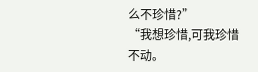么不珍惜?”
“我想珍惜,可我珍惜不动。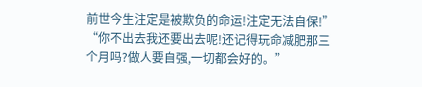前世今生注定是被欺负的命运!注定无法自保!”
“你不出去我还要出去呢!还记得玩命减肥那三个月吗?做人要自强,一切都会好的。”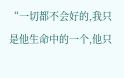“一切都不会好的,我只是他生命中的一个,他只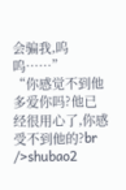会骗我,呜呜……”
“你感觉不到他多爱你吗?他已经很用心了,你感受不到他的?br />shubao2